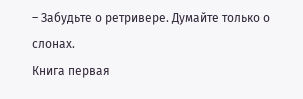– Забудьте о ретривере. Думайте только о слонах.
Книга первая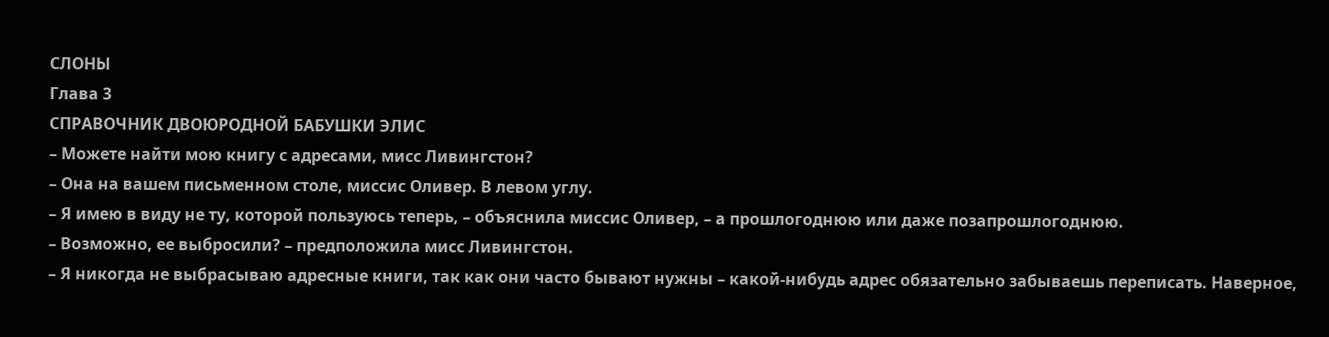СЛОНЫ
Глава 3
СПРАВОЧНИК ДВОЮРОДНОЙ БАБУШКИ ЭЛИС
– Можете найти мою книгу с адресами, мисс Ливингстон?
– Она на вашем письменном столе, миссис Оливер. В левом углу.
– Я имею в виду не ту, которой пользуюсь теперь, – объяснила миссис Оливер, – а прошлогоднюю или даже позапрошлогоднюю.
– Возможно, ее выбросили? – предположила мисс Ливингстон.
– Я никогда не выбрасываю адресные книги, так как они часто бывают нужны – какой-нибудь адрес обязательно забываешь переписать. Наверное,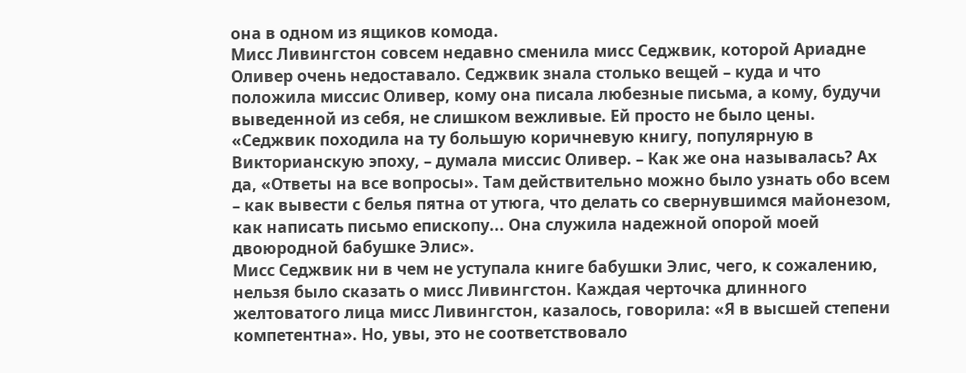она в одном из ящиков комода.
Мисс Ливингстон совсем недавно сменила мисс Седжвик, которой Ариадне Оливер очень недоставало. Седжвик знала столько вещей – куда и что положила миссис Оливер, кому она писала любезные письма, а кому, будучи выведенной из себя, не слишком вежливые. Ей просто не было цены. «Седжвик походила на ту большую коричневую книгу, популярную в Викторианскую эпоху, – думала миссис Оливер. – Как же она называлась? Ах да, «Ответы на все вопросы». Там действительно можно было узнать обо всем – как вывести с белья пятна от утюга, что делать со свернувшимся майонезом, как написать письмо епископу... Она служила надежной опорой моей двоюродной бабушке Элис».
Мисс Седжвик ни в чем не уступала книге бабушки Элис, чего, к сожалению, нельзя было сказать о мисс Ливингстон. Каждая черточка длинного желтоватого лица мисс Ливингстон, казалось, говорила: «Я в высшей степени компетентна». Но, увы, это не соответствовало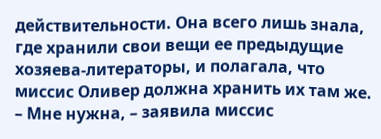действительности. Она всего лишь знала, где хранили свои вещи ее предыдущие хозяева-литераторы, и полагала, что миссис Оливер должна хранить их там же.
– Мне нужна, – заявила миссис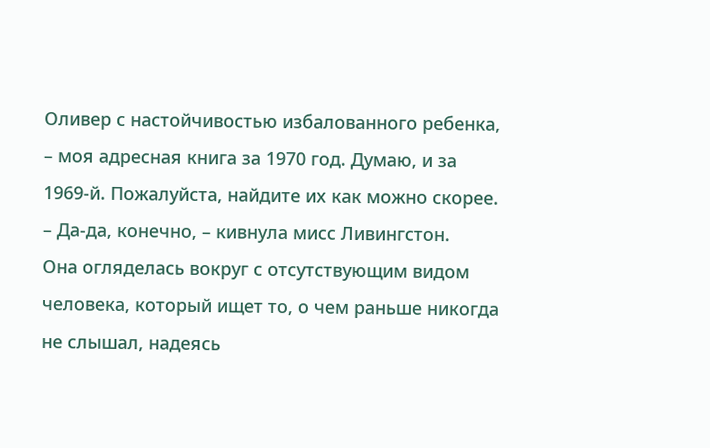Оливер с настойчивостью избалованного ребенка, – моя адресная книга за 1970 год. Думаю, и за 1969-й. Пожалуйста, найдите их как можно скорее.
– Да-да, конечно, – кивнула мисс Ливингстон.
Она огляделась вокруг с отсутствующим видом человека, который ищет то, о чем раньше никогда не слышал, надеясь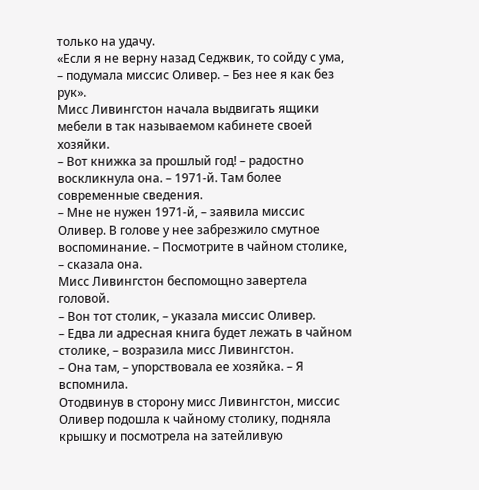только на удачу.
«Если я не верну назад Седжвик, то сойду с ума, – подумала миссис Оливер. – Без нее я как без рук».
Мисс Ливингстон начала выдвигать ящики мебели в так называемом кабинете своей хозяйки.
– Вот книжка за прошлый год! – радостно воскликнула она. – 1971-й. Там более современные сведения.
– Мне не нужен 1971-й, – заявила миссис Оливер. В голове у нее забрезжило смутное воспоминание. – Посмотрите в чайном столике, – сказала она.
Мисс Ливингстон беспомощно завертела головой.
– Вон тот столик, – указала миссис Оливер.
– Едва ли адресная книга будет лежать в чайном столике, – возразила мисс Ливингстон.
– Она там, – упорствовала ее хозяйка. – Я вспомнила.
Отодвинув в сторону мисс Ливингстон, миссис Оливер подошла к чайному столику, подняла крышку и посмотрела на затейливую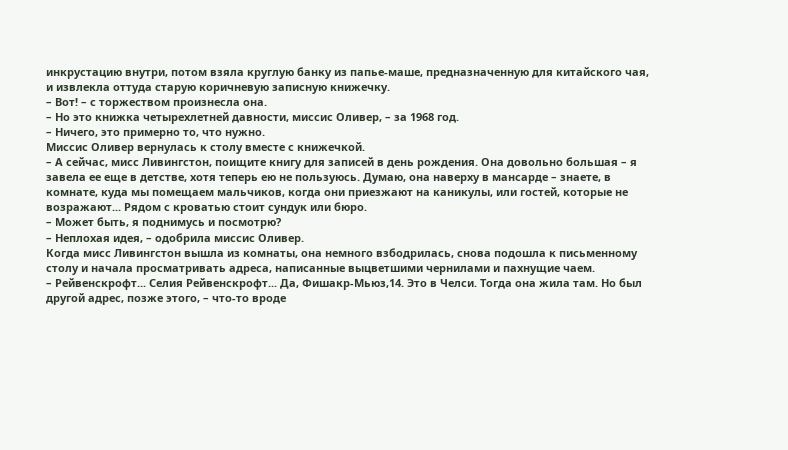инкрустацию внутри, потом взяла круглую банку из папье-маше, предназначенную для китайского чая, и извлекла оттуда старую коричневую записную книжечку.
– Вот! – с торжеством произнесла она.
– Но это книжка четырехлетней давности, миссис Оливер, – за 1968 год.
– Ничего, это примерно то, что нужно.
Миссис Оливер вернулась к столу вместе с книжечкой.
– А сейчас, мисс Ливингстон, поищите книгу для записей в день рождения. Она довольно большая – я завела ее еще в детстве, хотя теперь ею не пользуюсь. Думаю, она наверху в мансарде – знаете, в комнате, куда мы помещаем мальчиков, когда они приезжают на каникулы, или гостей, которые не возражают... Рядом с кроватью стоит сундук или бюро.
– Может быть, я поднимусь и посмотрю?
– Неплохая идея, – одобрила миссис Оливер.
Когда мисс Ливингстон вышла из комнаты, она немного взбодрилась, снова подошла к письменному столу и начала просматривать адреса, написанные выцветшими чернилами и пахнущие чаем.
– Рейвенскрофт... Селия Рейвенскрофт... Да, Фишакр-Мьюз,14. Это в Челси. Тогда она жила там. Но был другой адрес, позже этого, – что-то вроде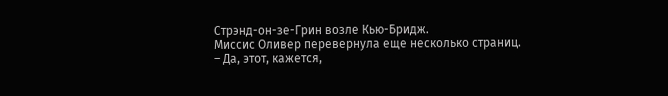Стрэнд-он-зе-Грин возле Кью-Бридж.
Миссис Оливер перевернула еще несколько страниц.
– Да, этот, кажется,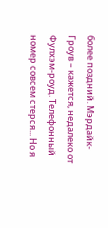более поздний. Мэрдайк-Гроув – кажется, недалеко от Фулхэм-роуд. Телефонный номер совсем стерся... Но я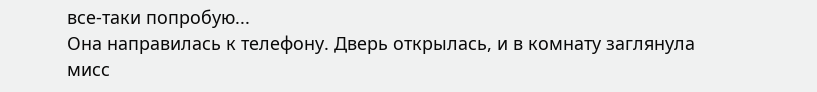все-таки попробую...
Она направилась к телефону. Дверь открылась, и в комнату заглянула мисс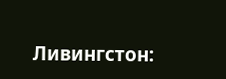Ливингстон: